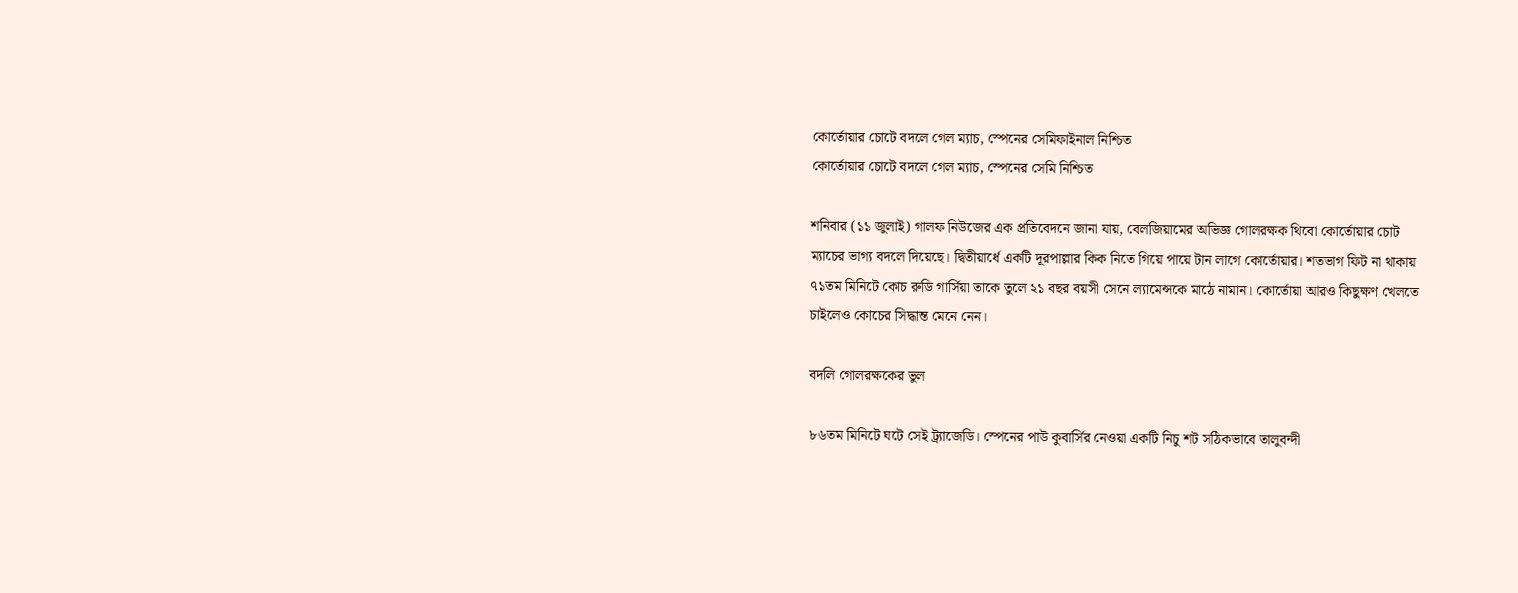কোর্তোয়ার চোটে বদলে গেল ম্যাচ, স্পেনের সেমিফাইনাল নিশ্চিত
কোর্তোয়ার চোটে বদলে গেল ম্যাচ, স্পেনের সেমি নিশ্চিত

শনিবার (১১ জুলাই) গালফ নিউজের এক প্রতিবেদনে জানা যায়, বেলজিয়ামের অভিজ্ঞ গোলরক্ষক থিবো কোর্তোয়ার চোট ম্যাচের ভাগ্য বদলে দিয়েছে। দ্বিতীয়ার্ধে একটি দূরপাল্লার কিক নিতে গিয়ে পায়ে টান লাগে কোর্তোয়ার। শতভাগ ফিট না থাকায় ৭১তম মিনিটে কোচ রুডি গার্সিয়া তাকে তুলে ২১ বছর বয়সী সেনে ল্যামেন্সকে মাঠে নামান। কোর্তোয়া আরও কিছুক্ষণ খেলতে চাইলেও কোচের সিদ্ধান্ত মেনে নেন।

বদলি গোলরক্ষকের ভুল

৮৬তম মিনিটে ঘটে সেই ট্র্যাজেডি। স্পেনের পাউ কুবার্সির নেওয়া একটি নিচু শট সঠিকভাবে তালুবন্দী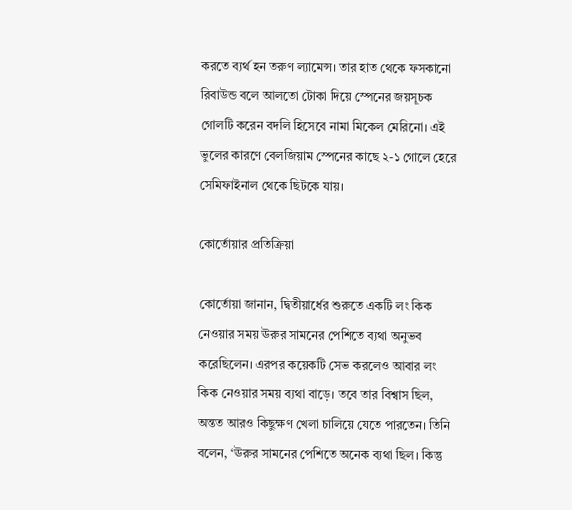করতে ব্যর্থ হন তরুণ ল্যামেন্স। তার হাত থেকে ফসকানো রিবাউন্ড বলে আলতো টোকা দিয়ে স্পেনের জয়সূচক গোলটি করেন বদলি হিসেবে নামা মিকেল মেরিনো। এই ভুলের কারণে বেলজিয়াম স্পেনের কাছে ২-১ গোলে হেরে সেমিফাইনাল থেকে ছিটকে যায়।

কোর্তোয়ার প্রতিক্রিয়া

কোর্তোয়া জানান, দ্বিতীয়ার্ধের শুরুতে একটি লং কিক নেওয়ার সময় ঊরুর সামনের পেশিতে ব্যথা অনুভব করেছিলেন। এরপর কয়েকটি সেভ করলেও আবার লং কিক নেওয়ার সময় ব্যথা বাড়ে। তবে তার বিশ্বাস ছিল, অন্তত আরও কিছুক্ষণ খেলা চালিয়ে যেতে পারতেন। তিনি বলেন, ‘ঊরুর সামনের পেশিতে অনেক ব্যথা ছিল। কিন্তু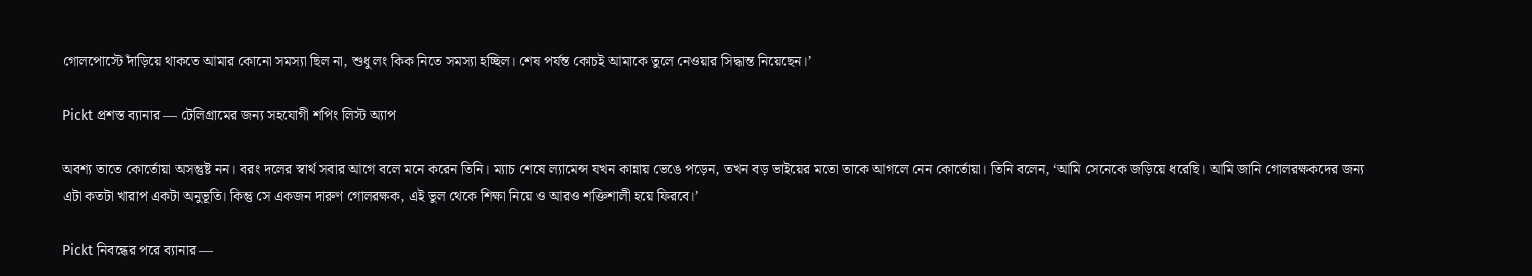গোলপোস্টে দাঁড়িয়ে থাকতে আমার কোনো সমস্যা ছিল না, শুধু লং কিক নিতে সমস্যা হচ্ছিল। শেষ পর্যন্ত কোচই আমাকে তুলে নেওয়ার সিদ্ধান্ত নিয়েছেন।’

Pickt প্রশস্ত ব্যানার — টেলিগ্রামের জন্য সহযোগী শপিং লিস্ট অ্যাপ

অবশ্য তাতে কোর্তোয়া অসন্তুষ্ট নন। বরং দলের স্বার্থ সবার আগে বলে মনে করেন তিনি। ম্যাচ শেষে ল্যামেন্স যখন কান্নায় ভেঙে পড়েন, তখন বড় ভাইয়ের মতো তাকে আগলে নেন কোর্তোয়া। তিনি বলেন, ‘আমি সেনেকে জড়িয়ে ধরেছি। আমি জানি গোলরক্ষকদের জন্য এটা কতটা খারাপ একটা অনুভূতি। কিন্তু সে একজন দারুণ গোলরক্ষক, এই ভুল থেকে শিক্ষা নিয়ে ও আরও শক্তিশালী হয়ে ফিরবে।’

Pickt নিবন্ধের পরে ব্যানার —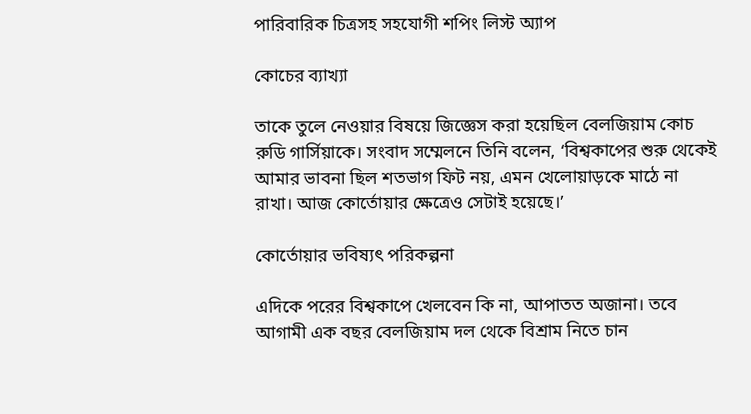পারিবারিক চিত্রসহ সহযোগী শপিং লিস্ট অ্যাপ

কোচের ব্যাখ্যা

তাকে তুলে নেওয়ার বিষয়ে জিজ্ঞেস করা হয়েছিল বেলজিয়াম কোচ রুডি গার্সিয়াকে। সংবাদ সম্মেলনে তিনি বলেন, ‘বিশ্বকাপের শুরু থেকেই আমার ভাবনা ছিল শতভাগ ফিট নয়, এমন খেলোয়াড়কে মাঠে না রাখা। আজ কোর্তোয়ার ক্ষেত্রেও সেটাই হয়েছে।’

কোর্তোয়ার ভবিষ্যৎ পরিকল্পনা

এদিকে পরের বিশ্বকাপে খেলবেন কি না, আপাতত অজানা। তবে আগামী এক বছর বেলজিয়াম দল থেকে বিশ্রাম নিতে চান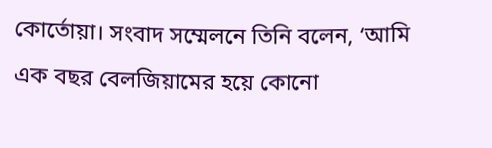কোর্তোয়া। সংবাদ সম্মেলনে তিনি বলেন, ‘আমি এক বছর বেলজিয়ামের হয়ে কোনো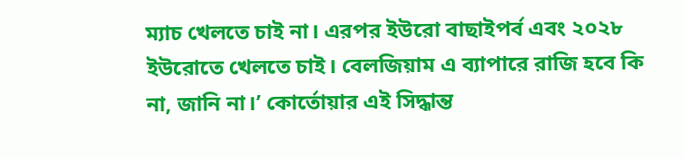ম্যাচ খেলতে চাই না। এরপর ইউরো বাছাইপর্ব এবং ২০২৮ ইউরোতে খেলতে চাই। বেলজিয়াম এ ব্যাপারে রাজি হবে কি না, জানি না।’ কোর্তোয়ার এই সিদ্ধান্ত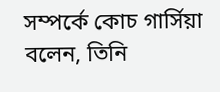সম্পর্কে কোচ গার্সিয়া বলেন, তিনি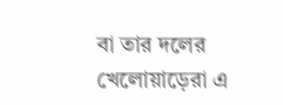বা তার দলের খেলোয়াড়েরা এ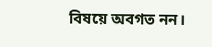বিষয়ে অবগত নন।